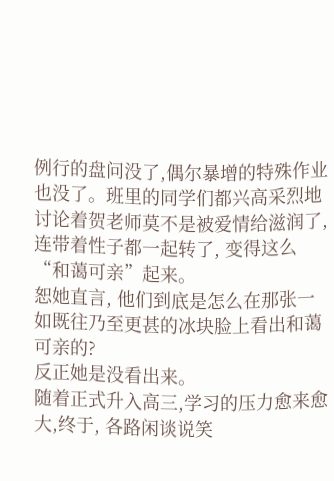例行的盘问没了,偶尔暴增的特殊作业也没了。班里的同学们都兴高采烈地讨论着贺老师莫不是被爱情给滋润了,连带着性子都一起转了, 变得这么“和蔼可亲”起来。
恕她直言, 他们到底是怎么在那张一如既往乃至更甚的冰块脸上看出和蔼可亲的?
反正她是没看出来。
随着正式升入高三,学习的压力愈来愈大,终于, 各路闲谈说笑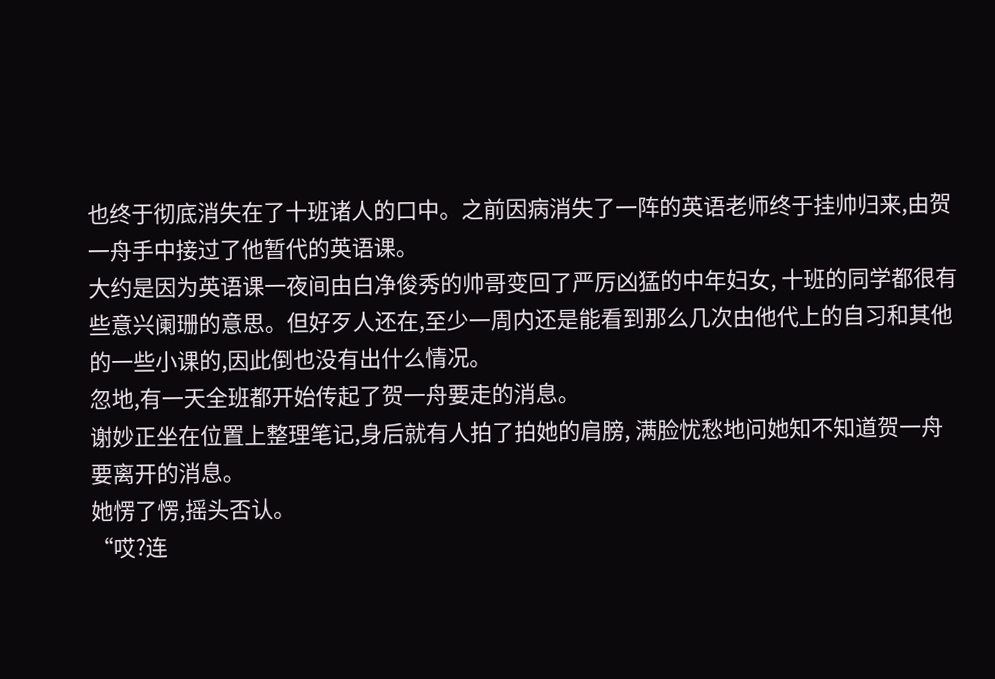也终于彻底消失在了十班诸人的口中。之前因病消失了一阵的英语老师终于挂帅归来,由贺一舟手中接过了他暂代的英语课。
大约是因为英语课一夜间由白净俊秀的帅哥变回了严厉凶猛的中年妇女, 十班的同学都很有些意兴阑珊的意思。但好歹人还在,至少一周内还是能看到那么几次由他代上的自习和其他的一些小课的,因此倒也没有出什么情况。
忽地,有一天全班都开始传起了贺一舟要走的消息。
谢妙正坐在位置上整理笔记,身后就有人拍了拍她的肩膀, 满脸忧愁地问她知不知道贺一舟要离开的消息。
她愣了愣,摇头否认。
“哎?连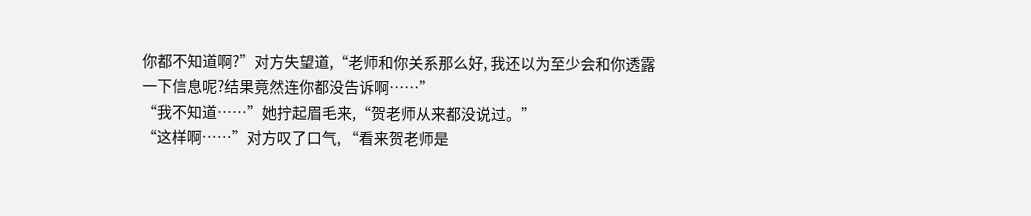你都不知道啊?”对方失望道,“老师和你关系那么好, 我还以为至少会和你透露一下信息呢?结果竟然连你都没告诉啊……”
“我不知道……”她拧起眉毛来,“贺老师从来都没说过。”
“这样啊……”对方叹了口气, “看来贺老师是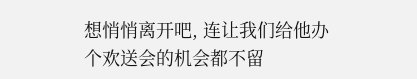想悄悄离开吧, 连让我们给他办个欢送会的机会都不留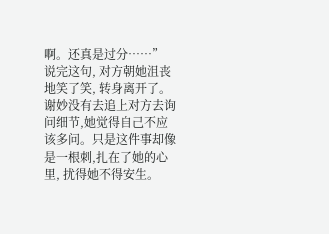啊。还真是过分……”
说完这句, 对方朝她沮丧地笑了笑, 转身离开了。
谢妙没有去追上对方去询问细节,她觉得自己不应该多问。只是这件事却像是一根刺,扎在了她的心里, 扰得她不得安生。